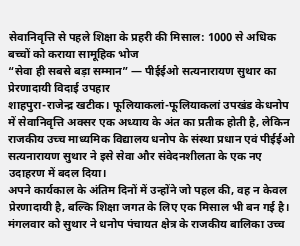सेवानिवृत्ति से पहले शिक्षा के प्रहरी की मिसाल: 1000 से अधिक बच्चों को कराया सामूहिक भोज
“सेवा ही सबसे बड़ा सम्मान” — पीईईओ सत्यनारायण सुथार का प्रेरणादायी विदाई उपहार
शाहपुरा-राजेन्द्र खटीक। फूलियाकलां-फूलियाकलां उपखंड केधनोप में सेवानिवृत्ति अक्सर एक अध्याय के अंत का प्रतीक होती है, लेकिन राजकीय उच्च माध्यमिक विद्यालय धनोप के संस्था प्रधान एवं पीईईओ सत्यनारायण सुथार ने इसे सेवा और संवेदनशीलता के एक नए उदाहरण में बदल दिया।
अपने कार्यकाल के अंतिम दिनों में उन्होंने जो पहल की, वह न केवल प्रेरणादायी है, बल्कि शिक्षा जगत के लिए एक मिसाल भी बन गई है।
मंगलवार को सुथार ने धनोप पंचायत क्षेत्र के राजकीय बालिका उच्च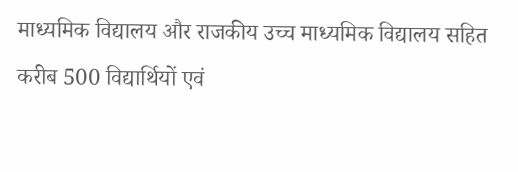माध्यमिक विद्यालय और राजकीय उच्च माध्यमिक विद्यालय सहित करीब 500 विद्यार्थियों एवं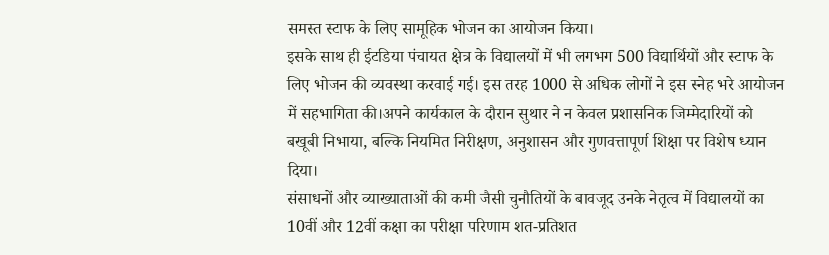समस्त स्टाफ के लिए सामूहिक भोजन का आयोजन किया।
इसके साथ ही ईटडिया पंचायत क्षेत्र के विद्यालयों में भी लगभग 500 विद्यार्थियों और स्टाफ के लिए भोजन की व्यवस्था करवाई गई। इस तरह 1000 से अधिक लोगों ने इस स्नेह भरे आयोजन में सहभागिता की।अपने कार्यकाल के दौरान सुथार ने न केवल प्रशासनिक जिम्मेदारियों को बखूबी निभाया, बल्कि नियमित निरीक्षण, अनुशासन और गुणवत्तापूर्ण शिक्षा पर विशेष ध्यान दिया।
संसाधनों और व्याख्याताओं की कमी जैसी चुनौतियों के बावजूद उनके नेतृत्व में विद्यालयों का 10वीं और 12वीं कक्षा का परीक्षा परिणाम शत-प्रतिशत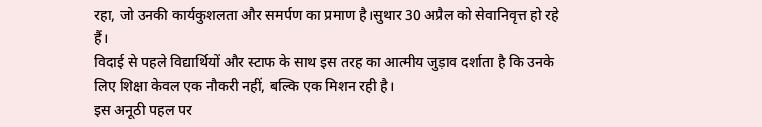रहा, जो उनकी कार्यकुशलता और समर्पण का प्रमाण है।सुथार 30 अप्रैल को सेवानिवृत्त हो रहे हैं।
विदाई से पहले विद्यार्थियों और स्टाफ के साथ इस तरह का आत्मीय जुड़ाव दर्शाता है कि उनके लिए शिक्षा केवल एक नौकरी नहीं, बल्कि एक मिशन रही है।
इस अनूठी पहल पर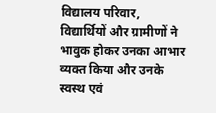विद्यालय परिवार, विद्यार्थियों और ग्रामीणों ने भावुक होकर उनका आभार व्यक्त किया और उनके स्वस्थ एवं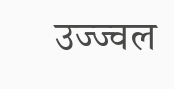उज्ज्वल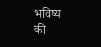भविष्य की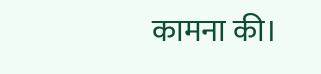कामना की।